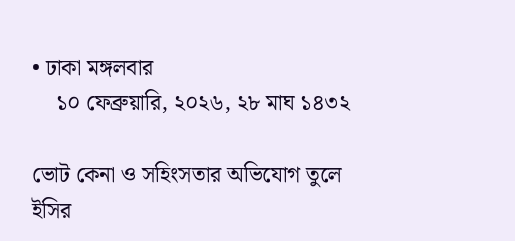• ঢাকা মঙ্গলবার
    ১০ ফেব্রুয়ারি, ২০২৬, ২৮ মাঘ ১৪৩২

ভোট কেনা ও সহিংসতার অভিযোগ তুলে ইসির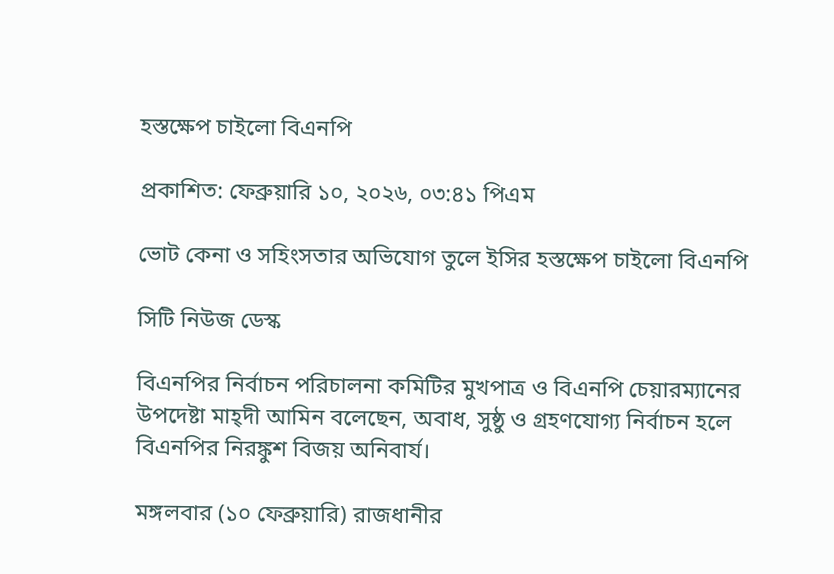হস্তক্ষেপ চাইলো বিএনপি

প্রকাশিত: ফেব্রুয়ারি ১০, ২০২৬, ০৩:৪১ পিএম

ভোট কেনা ও সহিংসতার অভিযোগ তুলে ইসির হস্তক্ষেপ চাইলো বিএনপি

সিটি নিউজ ডেস্ক

বিএনপির নির্বাচন পরিচালনা কমিটির মুখপাত্র ও বিএনপি চেয়ারম্যানের উপদেষ্টা মাহ্দী আমিন বলেছেন, অবাধ, সুষ্ঠু ও গ্রহণযোগ্য নির্বাচন হলে বিএনপির নিরঙ্কুশ বিজয় অনিবার্য।

মঙ্গলবার (১০ ফেব্রুয়ারি) রাজধানীর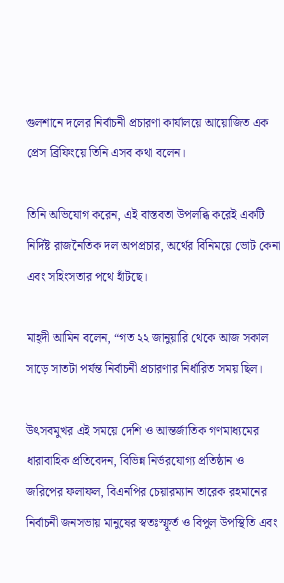গুলশানে দলের নির্বাচনী প্রচারণা কার্যালয়ে আয়োজিত এক প্রেস ব্রিফিংয়ে তিনি এসব কথা বলেন।

তিনি অভিযোগ করেন, এই বাস্তবতা উপলব্ধি করেই একটি নির্দিষ্ট রাজনৈতিক দল অপপ্রচার, অর্থের বিনিময়ে ভোট কেনা এবং সহিংসতার পথে হাঁটছে।

মাহ্দী আমিন বলেন, “গত ২২ জানুয়ারি থেকে আজ সকাল সাড়ে সাতটা পর্যন্ত নির্বাচনী প্রচারণার নির্ধারিত সময় ছিল।

উৎসবমুখর এই সময়ে দেশি ও আন্তর্জাতিক গণমাধ্যমের ধারাবাহিক প্রতিবেদন, বিভিন্ন নির্ভরযোগ্য প্রতিষ্ঠান ও জরিপের ফলাফল, বিএনপির চেয়ারম্যান তারেক রহমানের নির্বাচনী জনসভায় মানুষের স্বতঃস্ফূর্ত ও বিপুল উপস্থিতি এবং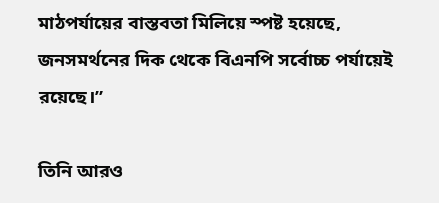মাঠপর্যায়ের বাস্তবতা মিলিয়ে স্পষ্ট হয়েছে, জনসমর্থনের দিক থেকে বিএনপি সর্বোচ্চ পর্যায়েই রয়েছে।”

তিনি আরও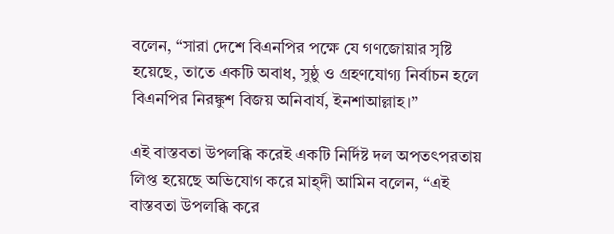বলেন, “সারা দেশে বিএনপির পক্ষে যে গণজোয়ার সৃষ্টি হয়েছে, তাতে একটি অবাধ, সুষ্ঠু ও গ্রহণযোগ্য নির্বাচন হলে বিএনপির নিরঙ্কুশ বিজয় অনিবার্য, ইনশাআল্লাহ।”

এই বাস্তবতা উপলব্ধি করেই একটি নির্দিষ্ট দল অপতৎপরতায় লিপ্ত হয়েছে অভিযোগ করে মাহ্দী আমিন বলেন, “এই বাস্তবতা উপলব্ধি করে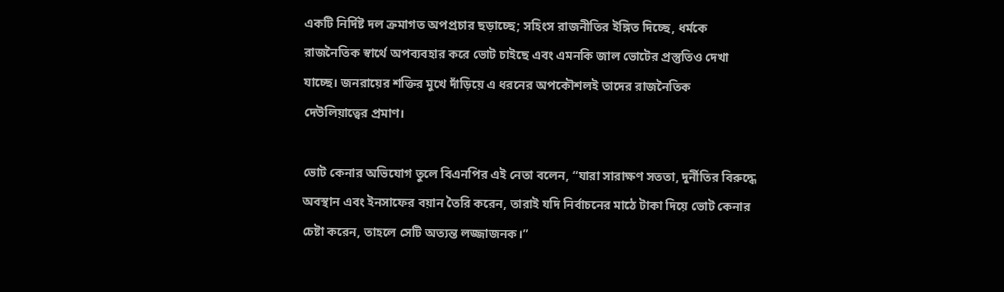একটি নির্দিষ্ট দল ক্রমাগত অপপ্রচার ছড়াচ্ছে; সহিংস রাজনীতির ইঙ্গিত দিচ্ছে, ধর্মকে রাজনৈতিক স্বার্থে অপব্যবহার করে ভোট চাইছে এবং এমনকি জাল ভোটের প্রস্তুতিও দেখা যাচ্ছে। জনরায়ের শক্তির মুখে দাঁড়িয়ে এ ধরনের অপকৌশলই তাদের রাজনৈতিক দেউলিয়াত্বের প্রমাণ।

ভোট কেনার অভিযোগ তুলে বিএনপির এই নেতা বলেন, “যারা সারাক্ষণ সততা, দুর্নীতির বিরুদ্ধে অবস্থান এবং ইনসাফের বয়ান তৈরি করেন, তারাই যদি নির্বাচনের মাঠে টাকা দিয়ে ভোট কেনার চেষ্টা করেন, তাহলে সেটি অত্যন্ত লজ্জাজনক।”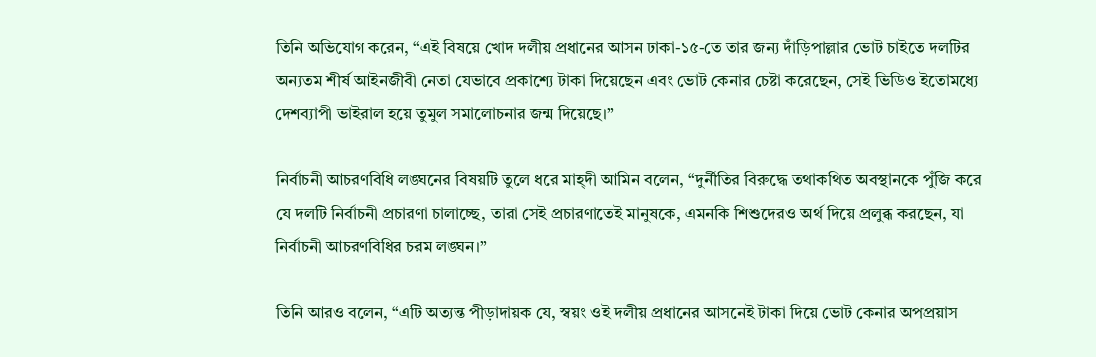তিনি অভিযোগ করেন, “এই বিষয়ে খোদ দলীয় প্রধানের আসন ঢাকা-১৫-তে তার জন্য দাঁড়িপাল্লার ভোট চাইতে দলটির অন্যতম শীর্ষ আইনজীবী নেতা যেভাবে প্রকাশ্যে টাকা দিয়েছেন এবং ভোট কেনার চেষ্টা করেছেন, সেই ভিডিও ইতোমধ্যে দেশব্যাপী ভাইরাল হয়ে তুমুল সমালোচনার জন্ম দিয়েছে।”

নির্বাচনী আচরণবিধি লঙ্ঘনের বিষয়টি তুলে ধরে মাহ্দী আমিন বলেন, “দুর্নীতির বিরুদ্ধে তথাকথিত অবস্থানকে পুঁজি করে যে দলটি নির্বাচনী প্রচারণা চালাচ্ছে, তারা সেই প্রচারণাতেই মানুষকে, এমনকি শিশুদেরও অর্থ দিয়ে প্রলুব্ধ করছেন, যা নির্বাচনী আচরণবিধির চরম লঙ্ঘন।”

তিনি আরও বলেন, “এটি অত্যন্ত পীড়াদায়ক যে, স্বয়ং ওই দলীয় প্রধানের আসনেই টাকা দিয়ে ভোট কেনার অপপ্রয়াস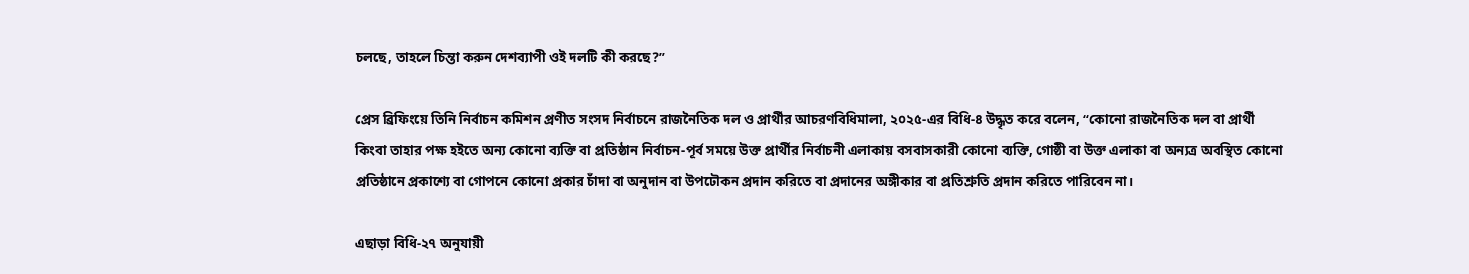চলছে, তাহলে চিন্তা করুন দেশব্যাপী ওই দলটি কী করছে?”

প্রেস ব্রিফিংয়ে তিনি নির্বাচন কমিশন প্রণীত সংসদ নির্বাচনে রাজনৈতিক দল ও প্রার্থীর আচরণবিধিমালা, ২০২৫-এর বিধি-৪ উদ্ধৃত করে বলেন, “কোনো রাজনৈতিক দল বা প্রার্থী কিংবা তাহার পক্ষ হইতে অন্য কোনো ব্যক্তি বা প্রতিষ্ঠান নির্বাচন-পূর্ব সময়ে উক্ত প্রার্থীর নির্বাচনী এলাকায় বসবাসকারী কোনো ব্যক্তি, গোষ্ঠী বা উক্ত এলাকা বা অন্যত্র অবস্থিত কোনো প্রতিষ্ঠানে প্রকাশ্যে বা গোপনে কোনো প্রকার চাঁদা বা অনুদান বা উপঢৌকন প্রদান করিতে বা প্রদানের অঙ্গীকার বা প্রতিশ্রুতি প্রদান করিতে পারিবেন না।

এছাড়া বিধি-২৭ অনুযায়ী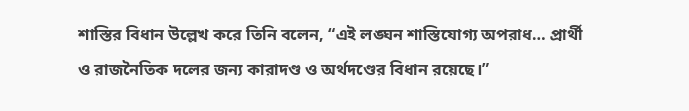শাস্তির বিধান উল্লেখ করে তিনি বলেন, “এই লঙ্ঘন শাস্তিযোগ্য অপরাধ… প্রার্থী ও রাজনৈতিক দলের জন্য কারাদণ্ড ও অর্থদণ্ডের বিধান রয়েছে।”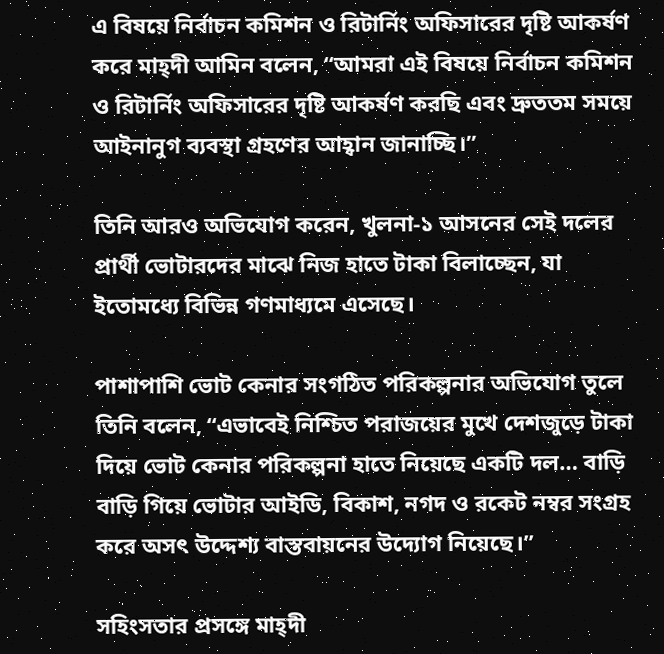এ বিষয়ে নির্বাচন কমিশন ও রিটার্নিং অফিসারের দৃষ্টি আকর্ষণ করে মাহ্দী আমিন বলেন, “আমরা এই বিষয়ে নির্বাচন কমিশন ও রিটার্নিং অফিসারের দৃষ্টি আকর্ষণ করছি এবং দ্রুততম সময়ে আইনানুগ ব্যবস্থা গ্রহণের আহ্বান জানাচ্ছি।”

তিনি আরও অভিযোগ করেন, খুলনা-১ আসনের সেই দলের প্রার্থী ভোটারদের মাঝে নিজ হাতে টাকা বিলাচ্ছেন, যা ইতোমধ্যে বিভিন্ন গণমাধ্যমে এসেছে।

পাশাপাশি ভোট কেনার সংগঠিত পরিকল্পনার অভিযোগ তুলে তিনি বলেন, “এভাবেই নিশ্চিত পরাজয়ের মুখে দেশজুড়ে টাকা দিয়ে ভোট কেনার পরিকল্পনা হাতে নিয়েছে একটি দল… বাড়ি বাড়ি গিয়ে ভোটার আইডি, বিকাশ, নগদ ও রকেট নম্বর সংগ্রহ করে অসৎ উদ্দেশ্য বাস্তবায়নের উদ্যোগ নিয়েছে।”

সহিংসতার প্রসঙ্গে মাহ্দী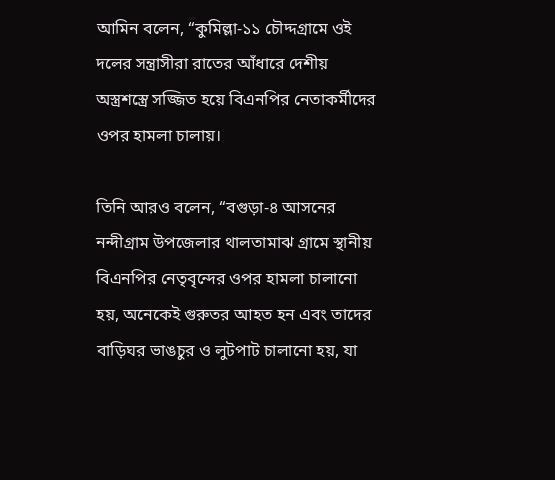আমিন বলেন, “কুমিল্লা-১১ চৌদ্দগ্রামে ওই দলের সন্ত্রাসীরা রাতের আঁধারে দেশীয় অস্ত্রশস্ত্রে সজ্জিত হয়ে বিএনপির নেতাকর্মীদের ওপর হামলা চালায়।

তিনি আরও বলেন, “বগুড়া-৪ আসনের নন্দীগ্রাম উপজেলার থালতামাঝ গ্রামে স্থানীয় বিএনপির নেতৃবৃন্দের ওপর হামলা চালানো হয়, অনেকেই গুরুতর আহত হন এবং তাদের বাড়িঘর ভাঙচুর ও লুটপাট চালানো হয়, যা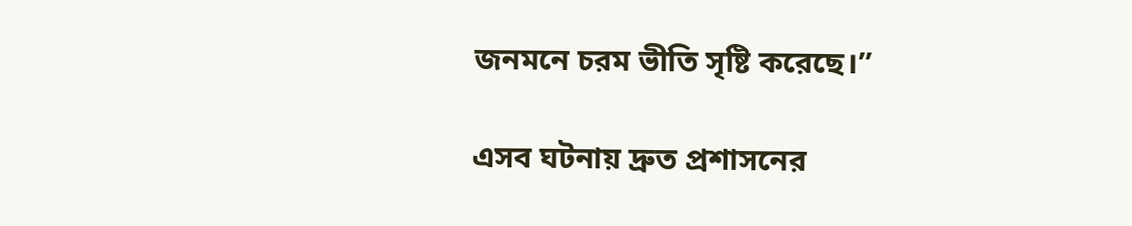জনমনে চরম ভীতি সৃষ্টি করেছে।”

এসব ঘটনায় দ্রুত প্রশাসনের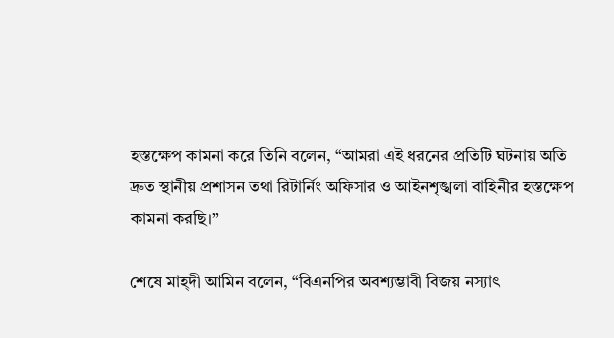হস্তক্ষেপ কামনা করে তিনি বলেন, “আমরা এই ধরনের প্রতিটি ঘটনায় অতি দ্রুত স্থানীয় প্রশাসন তথা রিটার্নিং অফিসার ও আইনশৃঙ্খলা বাহিনীর হস্তক্ষেপ কামনা করছি।”

শেষে মাহ্দী আমিন বলেন, “বিএনপির অবশ্যম্ভাবী বিজয় নস্যাৎ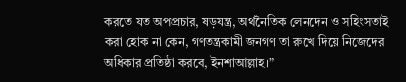করতে যত অপপ্রচার, ষড়যন্ত্র, অর্থনৈতিক লেনদেন ও সহিংসতাই করা হোক না কেন, গণতন্ত্রকামী জনগণ তা রুখে দিয়ে নিজেদের অধিকার প্রতিষ্ঠা করবে, ইনশাআল্লাহ।”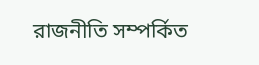রাজনীতি সম্পর্কিত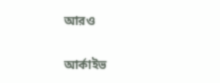আরও

আর্কাইভ